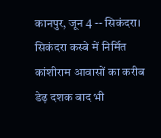कानपुर, जून 4 -- सिकंदरा। सिकंदरा कस्बे में निर्मित कांशीराम आवासों का करीब डेढ़ दशक बाद भी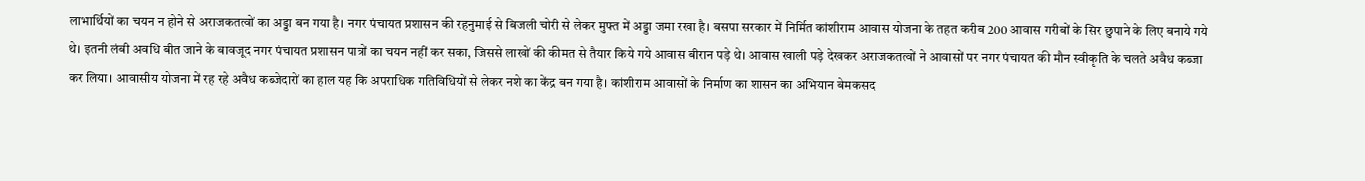लाभार्थियों का चयन न होने से अराजकतत्वों का अड्डा बन गया है। नगर पंचायत प्रशासन की रहनुमाई से बिजली चोरी से लेकर मुफ्त में अड्डा जमा रखा है। बसपा सरकार में निर्मित कांशीराम आवास योजना के तहत करीब 200 आवास गरीबों के सिर छुपाने के लिए बनाये गये थे। इतनी लंबी अवधि बीत जाने के बावजूद नगर पंचायत प्रशासन पात्रों का चयन नहीं कर सका, जिससे लाखों की कीमत से तैयार किये गये आवास बीरान पड़े थे। आवास खाली पड़े देखकर अराजकतत्वों ने आवासों पर नगर पंचायत की मौन स्वीकृति के चलते अवैध कब्जा कर लिया। आवासीय योजना में रह रहे अवैध कब्जेदारों का हाल यह कि अपराधिक गतिविधियों से लेकर नशे का केंद्र बन गया है। कांशीराम आवासों के निर्माण का शासन का अभियान बेमकसद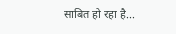साबित हो रहा है...